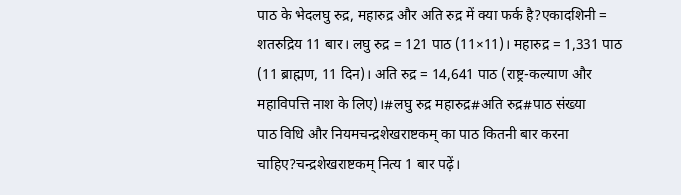पाठ के भेदलघु रुद्र, महारुद्र और अति रुद्र में क्या फर्क है?एकादशिनी = शतरुद्रिय 11 बार। लघु रुद्र = 121 पाठ (11×11)। महारुद्र = 1,331 पाठ (11 ब्राह्मण, 11 दिन)। अति रुद्र = 14,641 पाठ (राष्ट्र-कल्याण और महाविपत्ति नाश के लिए)।#लघु रुद्र महारुद्र#अति रुद्र#पाठ संख्या
पाठ विधि और नियमचन्द्रशेखराष्टकम् का पाठ कितनी बार करना चाहिए?चन्द्रशेखराष्टकम् नित्य 1 बार पढ़ें।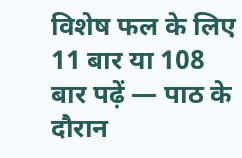विशेष फल के लिए 11 बार या 108 बार पढ़ें — पाठ के दौरान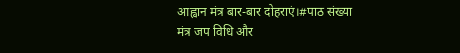आह्वान मंत्र बार-बार दोहराएं।#पाठ संख्या
मंत्र जप विधि और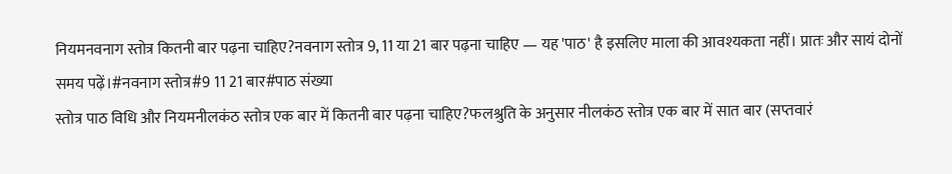नियमनवनाग स्तोत्र कितनी बार पढ़ना चाहिए?नवनाग स्तोत्र 9, 11 या 21 बार पढ़ना चाहिए — यह 'पाठ' है इसलिए माला की आवश्यकता नहीं। प्रातः और सायं दोनों समय पढ़ें।#नवनाग स्तोत्र#9 11 21 बार#पाठ संख्या
स्तोत्र पाठ विधि और नियमनीलकंठ स्तोत्र एक बार में कितनी बार पढ़ना चाहिए?फलश्रुति के अनुसार नीलकंठ स्तोत्र एक बार में सात बार (सप्तवारं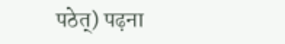पठेत्) पढ़ना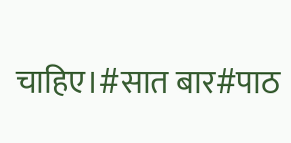चाहिए।#सात बार#पाठ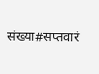संख्या#सप्तवारं